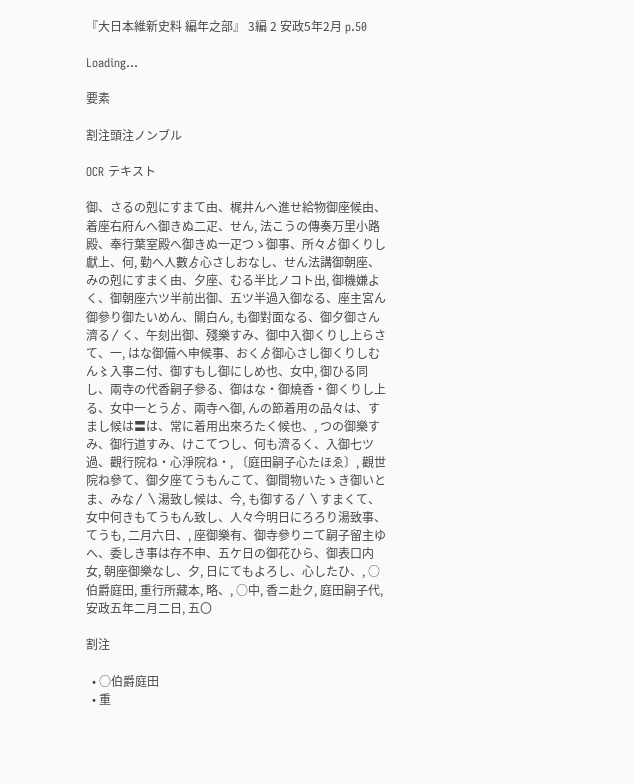『大日本維新史料 編年之部』 3編 2 安政5年2月 p.50

Loading…

要素

割注頭注ノンブル

OCR テキスト

御、さるの剋にすまて由、梶井んへ進せ給物御座候由、着座右府んへ御きぬ二疋、せん, 法こうの傳奏万里小路殿、奉行葉室殿へ御きぬ一疋つゝ御事、所々ゟ御くりし獻上、何, 勤へ人數ゟ心さしおなし、せん法講御朝座、みの剋にすまく由、夕座、むる半比ノコト出, 御機嫌よく、御朝座六ツ半前出御、五ツ半過入御なる、座主宮ん御參り御たいめん、關白ん, も御對面なる、御夕御さん濟る〳く、午刻出御、殘樂すみ、御中入御くりし上らさて、一, はな御備へ申候事、おくゟ御心さし御くりしむん〻入事ニ付、御すもし御にしめ也、女中, 御ひる同し、兩寺の代香嗣子參る、御はな・御燒香・御くりし上る、女中一とうゟ、兩寺へ御, んの節着用の品々は、すまし候は〓は、常に着用出來ろたく候也、, つの御樂すみ、御行道すみ、けこてつし、何も濟るく、入御七ツ過、觀行院ね・心淨院ね・, 〔庭田嗣子心たほゑ〕, 觀世院ね參て、御夕座てうもんこて、御間物いたゝき御いとま、みな〳〵湯致し候は、今, も御する〳〵すまくて、女中何きもてうもん致し、人々今明日にろろり湯致事、てうも, 二月六日、, 座御樂有、御寺參りニて嗣子留主ゆへ、委しき事は存不申、五ケ日の御花ひら、御表口内女, 朝座御樂なし、夕, 日にてもよろし、心したひ、, ○伯爵庭田, 重行所藏本, 略、, ○中, 香ニ赴ク, 庭田嗣子代, 安政五年二月二日, 五〇

割注

  • ○伯爵庭田
  • 重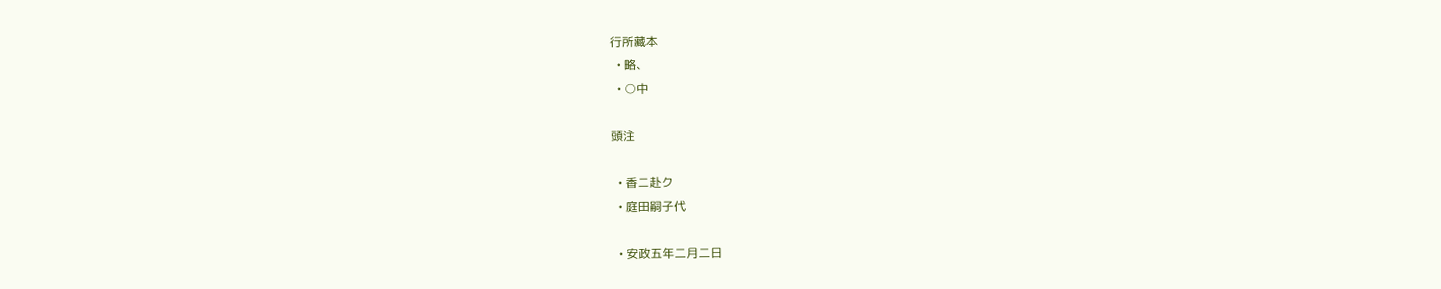行所藏本
  • 略、
  • ○中

頭注

  • 香ニ赴ク
  • 庭田嗣子代

  • 安政五年二月二日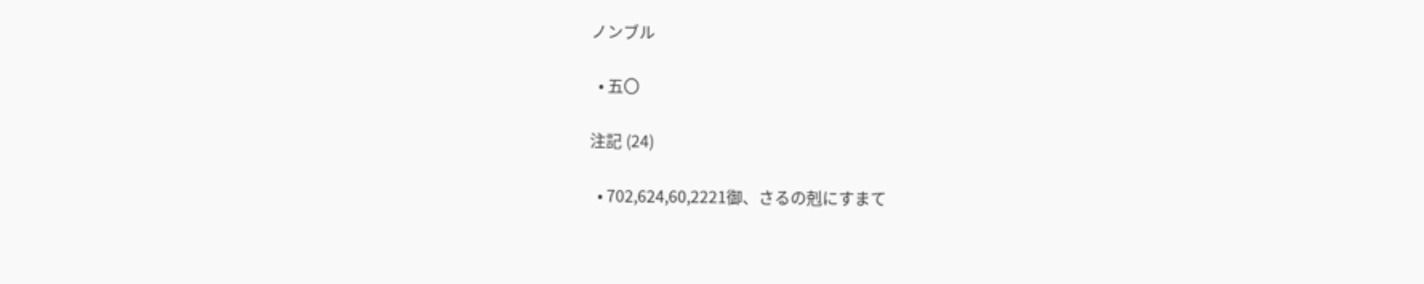ノンブル

  • 五〇

注記 (24)

  • 702,624,60,2221御、さるの剋にすまて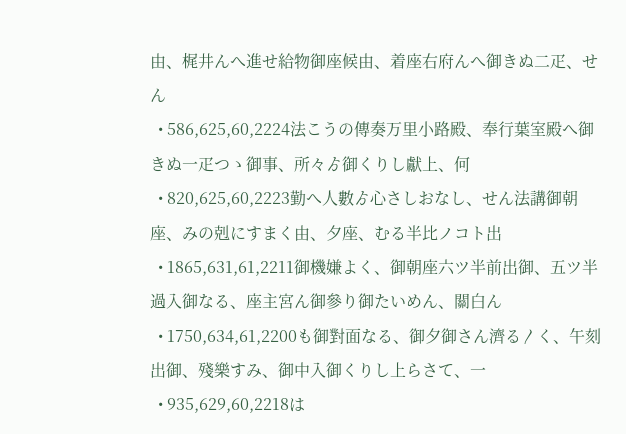由、梶井んへ進せ給物御座候由、着座右府んへ御きぬ二疋、せん
  • 586,625,60,2224法こうの傳奏万里小路殿、奉行葉室殿へ御きぬ一疋つゝ御事、所々ゟ御くりし獻上、何
  • 820,625,60,2223勤へ人數ゟ心さしおなし、せん法講御朝座、みの剋にすまく由、夕座、むる半比ノコト出
  • 1865,631,61,2211御機嫌よく、御朝座六ツ半前出御、五ツ半過入御なる、座主宮ん御參り御たいめん、關白ん
  • 1750,634,61,2200も御對面なる、御夕御さん濟る〳く、午刻出御、殘樂すみ、御中入御くりし上らさて、一
  • 935,629,60,2218は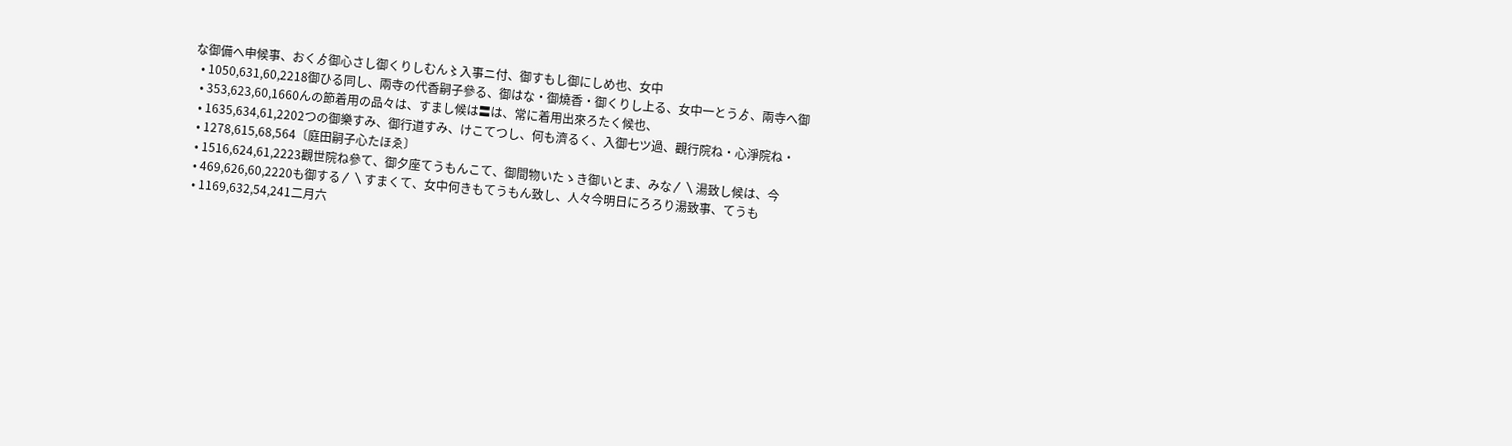な御備へ申候事、おくゟ御心さし御くりしむん〻入事ニ付、御すもし御にしめ也、女中
  • 1050,631,60,2218御ひる同し、兩寺の代香嗣子參る、御はな・御燒香・御くりし上る、女中一とうゟ、兩寺へ御
  • 353,623,60,1660んの節着用の品々は、すまし候は〓は、常に着用出來ろたく候也、
  • 1635,634,61,2202つの御樂すみ、御行道すみ、けこてつし、何も濟るく、入御七ツ過、觀行院ね・心淨院ね・
  • 1278,615,68,564〔庭田嗣子心たほゑ〕
  • 1516,624,61,2223觀世院ね參て、御夕座てうもんこて、御間物いたゝき御いとま、みな〳〵湯致し候は、今
  • 469,626,60,2220も御する〳〵すまくて、女中何きもてうもん致し、人々今明日にろろり湯致事、てうも
  • 1169,632,54,241二月六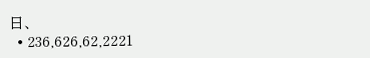日、
  • 236,626,62,2221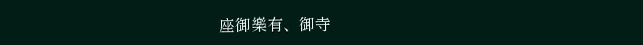座御樂有、御寺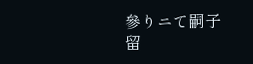參りニて嗣子留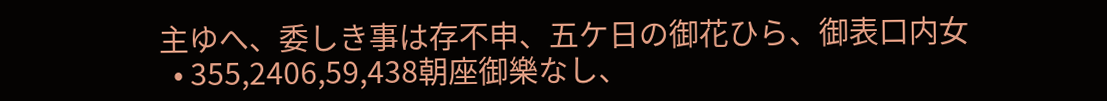主ゆへ、委しき事は存不申、五ケ日の御花ひら、御表口内女
  • 355,2406,59,438朝座御樂なし、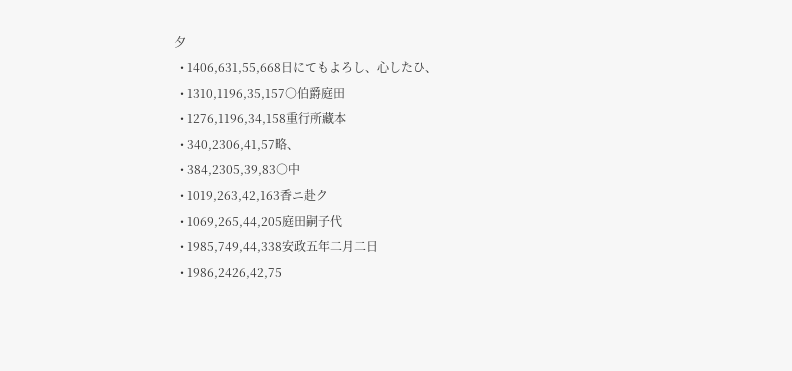夕
  • 1406,631,55,668日にてもよろし、心したひ、
  • 1310,1196,35,157○伯爵庭田
  • 1276,1196,34,158重行所藏本
  • 340,2306,41,57略、
  • 384,2305,39,83○中
  • 1019,263,42,163香ニ赴ク
  • 1069,265,44,205庭田嗣子代
  • 1985,749,44,338安政五年二月二日
  • 1986,2426,42,75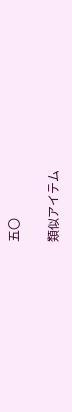五〇

類似アイテム